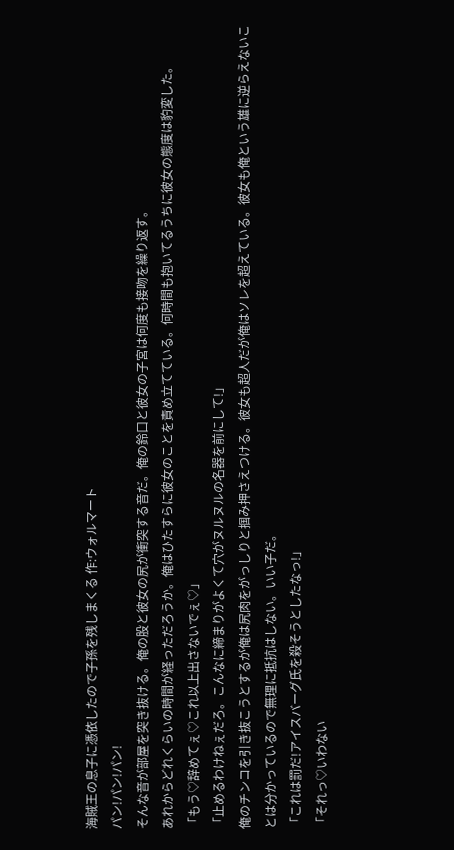海賊王の息子に憑依したので子孫を残しまくる 作:ウォルマート
パン!パン!パン!
そんな音が部屋を突き抜ける。俺の股と彼女の尻が衝突する音だ。俺の鈴口と彼女の子宮は何度も接吻を繰り返す。
あれからどれくらいの時間が経っただろうか。俺はひたすらに彼女のことを責め立てている。何時間も抱いてるうちに彼女の態度は豹変した。
「もう♡辞めてぇ♡これ以上出さないでぇ♡」
「止めるわけねぇだろ。こんなに締まりがよくて穴がヌルヌルの名器を前にして!」
俺のチンコを引き抜こうとするが俺は尻肉をがっしりと掴み押さえつける。彼女も超人だが俺はソレを超えている。彼女も俺という雄に逆らえないことは分かっているので無理に抵抗はしない。いい子だ。
「これは罰だ!アイスバーグ氏を殺そうとしたなっ!」
「それっ♡いわない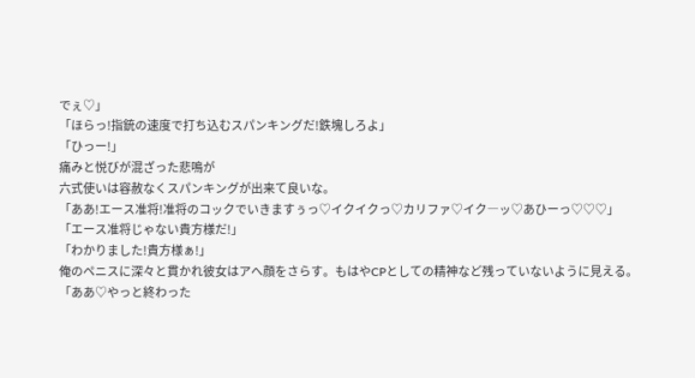でぇ♡」
「ほらっ!指銃の速度で打ち込むスパンキングだ!鉄塊しろよ」
「ひっー!」
痛みと悦びが混ざった悲鳴が
六式使いは容赦なくスパンキングが出来て良いな。
「ああ!エース准将!准将のコックでいきますぅっ♡イクイクっ♡カリファ♡イク―ッ♡あひーっ♡♡♡」
「エース准将じゃない貴方様だ!」
「わかりました!貴方様ぁ!」
俺のペニスに深々と貫かれ彼女はアへ顔をさらす。もはやCPとしての精神など残っていないように見える。
「ああ♡やっと終わった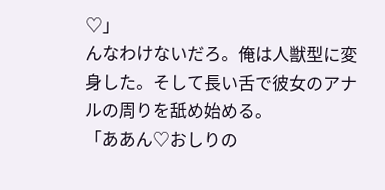♡」
んなわけないだろ。俺は人獣型に変身した。そして長い舌で彼女のアナルの周りを舐め始める。
「ああん♡おしりの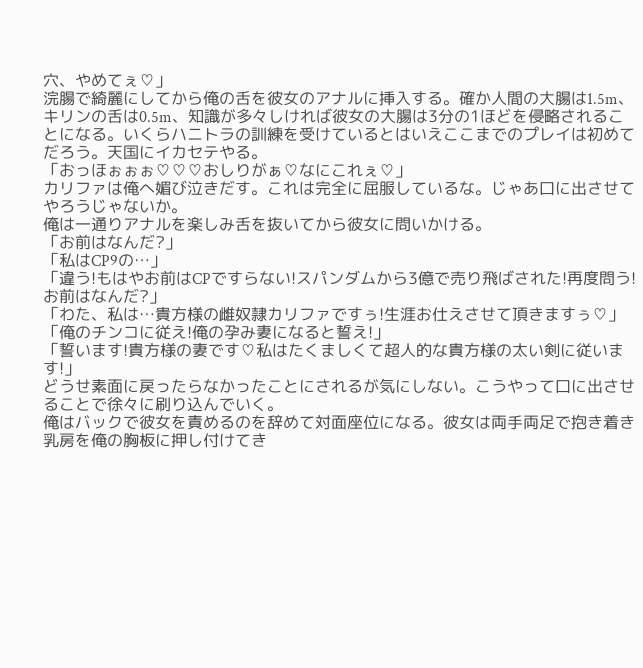穴、やめてぇ♡」
浣腸で綺麗にしてから俺の舌を彼女のアナルに挿入する。確か人間の大腸は1.5m、キリンの舌は0.5m、知識が多々しければ彼女の大腸は3分の1ほどを侵略されることになる。いくらハニトラの訓練を受けているとはいえここまでのプレイは初めてだろう。天国にイカセテやる。
「おっほぉぉぉ♡♡♡おしりがぁ♡なにこれぇ♡」
カリファは俺へ媚び泣きだす。これは完全に屈服しているな。じゃあ口に出させてやろうじゃないか。
俺は一通りアナルを楽しみ舌を抜いてから彼女に問いかける。
「お前はなんだ?」
「私はCP9の…」
「違う!もはやお前はCPですらない!スパンダムから3億で売り飛ばされた!再度問う!お前はなんだ?」
「わた、私は…貴方様の雌奴隷カリファですぅ!生涯お仕えさせて頂きますぅ♡」
「俺のチンコに従え!俺の孕み妻になると誓え!」
「誓います!貴方様の妻です♡私はたくましくて超人的な貴方様の太い剣に従います!」
どうせ素面に戻ったらなかったことにされるが気にしない。こうやって口に出させることで徐々に刷り込んでいく。
俺はバックで彼女を責めるのを辞めて対面座位になる。彼女は両手両足で抱き着き乳房を俺の胸板に押し付けてき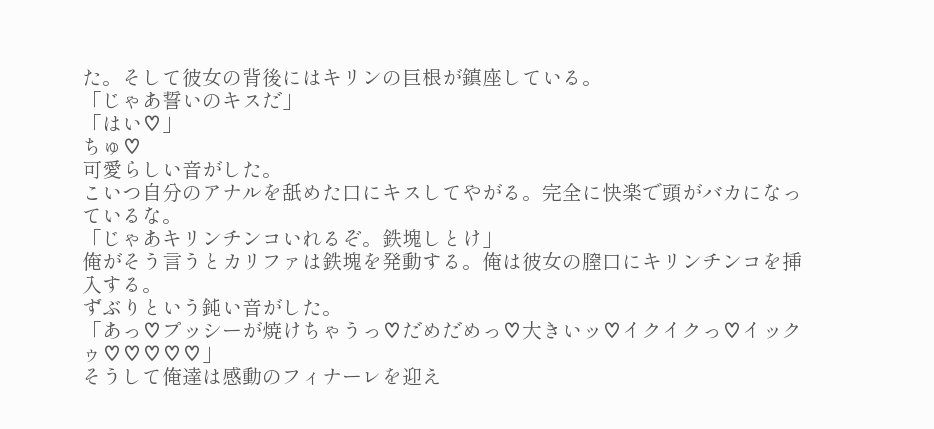た。そして彼女の背後にはキリンの巨根が鎮座している。
「じゃあ誓いのキスだ」
「はい♡」
ちゅ♡
可愛らしい音がした。
こいつ自分のアナルを舐めた口にキスしてやがる。完全に快楽で頭がバカになっているな。
「じゃあキリンチンコいれるぞ。鉄塊しとけ」
俺がそう言うとカリファは鉄塊を発動する。俺は彼女の膣口にキリンチンコを挿入する。
ずぶりという鈍い音がした。
「あっ♡プッシーが焼けちゃうっ♡だめだめっ♡大きいッ♡イクイクっ♡イックゥ♡♡♡♡♡」
そうして俺達は感動のフィナーレを迎え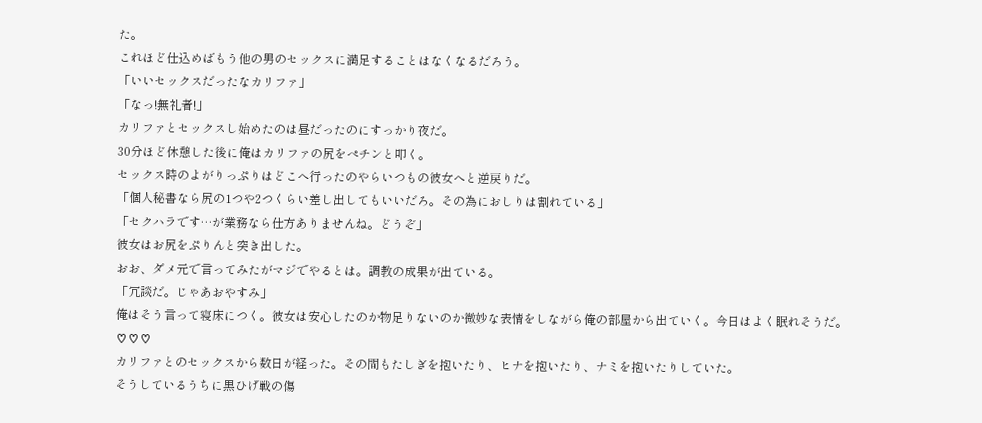た。
これほど仕込めばもう他の男のセックスに満足することはなくなるだろう。
「いいセックスだったなカリファ」
「なっ!無礼者!」
カリファとセックスし始めたのは昼だったのにすっかり夜だ。
30分ほど休憩した後に俺はカリファの尻をぺチンと叩く。
セックス時のよがりっぷりはどこへ行ったのやらいつもの彼女へと逆戻りだ。
「個人秘書なら尻の1つや2つくらい差し出してもいいだろ。その為におしりは割れている」
「セクハラです…が業務なら仕方ありませんね。どうぞ」
彼女はお尻をぷりんと突き出した。
おお、ダメ元で言ってみたがマジでやるとは。調教の成果が出ている。
「冗談だ。じゃあおやすみ」
俺はそう言って寝床につく。彼女は安心したのか物足りないのか微妙な表情をしながら俺の部屋から出ていく。今日はよく眠れそうだ。
♡♡♡
カリファとのセックスから数日が経った。その間もたしぎを抱いたり、ヒナを抱いたり、ナミを抱いたりしていた。
そうしているうちに黒ひげ戦の傷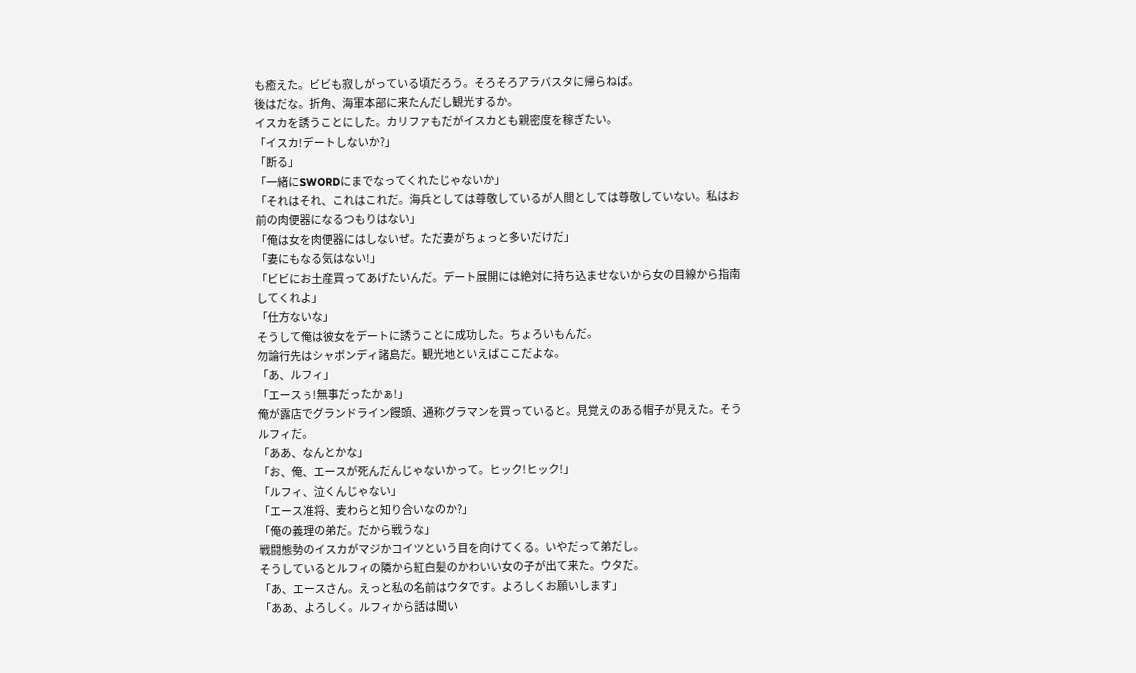も癒えた。ビビも寂しがっている頃だろう。そろそろアラバスタに帰らねば。
後はだな。折角、海軍本部に来たんだし観光するか。
イスカを誘うことにした。カリファもだがイスカとも親密度を稼ぎたい。
「イスカ!デートしないか?」
「断る」
「一緒にSWORDにまでなってくれたじゃないか」
「それはそれ、これはこれだ。海兵としては尊敬しているが人間としては尊敬していない。私はお前の肉便器になるつもりはない」
「俺は女を肉便器にはしないぜ。ただ妻がちょっと多いだけだ」
「妻にもなる気はない!」
「ビビにお土産買ってあげたいんだ。デート展開には絶対に持ち込ませないから女の目線から指南してくれよ」
「仕方ないな」
そうして俺は彼女をデートに誘うことに成功した。ちょろいもんだ。
勿論行先はシャボンディ諸島だ。観光地といえばここだよな。
「あ、ルフィ」
「エースぅ!無事だったかぁ!」
俺が露店でグランドライン饅頭、通称グラマンを買っていると。見覚えのある帽子が見えた。そうルフィだ。
「ああ、なんとかな」
「お、俺、エースが死んだんじゃないかって。ヒック!ヒック!」
「ルフィ、泣くんじゃない」
「エース准将、麦わらと知り合いなのか?」
「俺の義理の弟だ。だから戦うな」
戦闘態勢のイスカがマジかコイツという目を向けてくる。いやだって弟だし。
そうしているとルフィの隣から紅白髪のかわいい女の子が出て来た。ウタだ。
「あ、エースさん。えっと私の名前はウタです。よろしくお願いします」
「ああ、よろしく。ルフィから話は聞い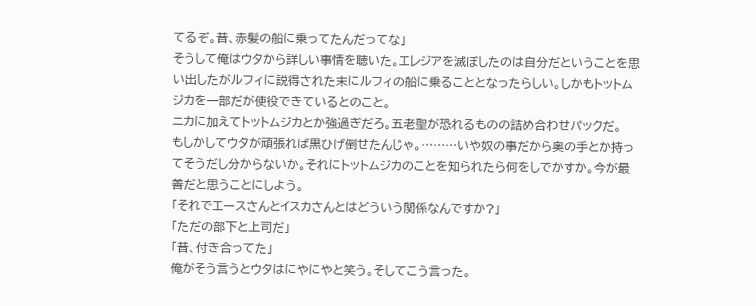てるぞ。昔、赤髪の船に乗ってたんだってな」
そうして俺はウタから詳しい事情を聴いた。エレジアを滅ぼしたのは自分だということを思い出したがルフィに説得された末にルフィの船に乗ることとなったらしい。しかもトットムジカを一部だが使役できているとのこと。
ニカに加えてトットムジカとか強過ぎだろ。五老聖が恐れるものの詰め合わせパックだ。
もしかしてウタが頑張れば黒ひげ倒せたんじゃ。………いや奴の事だから奥の手とか持ってそうだし分からないか。それにトットムジカのことを知られたら何をしでかすか。今が最善だと思うことにしよう。
「それでエースさんとイスカさんとはどういう関係なんですか?」
「ただの部下と上司だ」
「昔、付き合ってた」
俺がそう言うとウタはにやにやと笑う。そしてこう言った。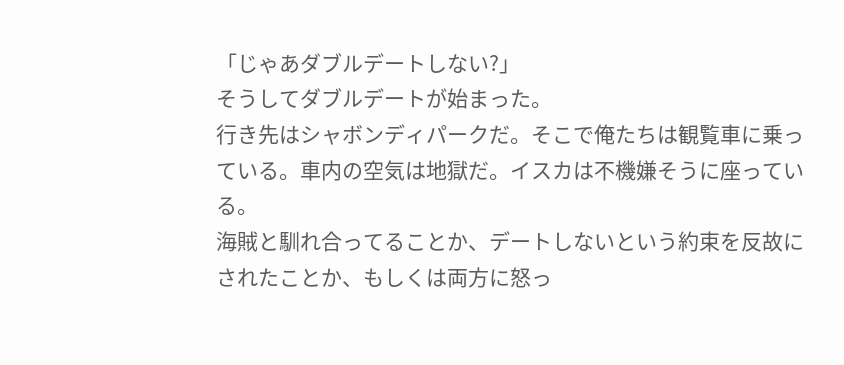「じゃあダブルデートしない?」
そうしてダブルデートが始まった。
行き先はシャボンディパークだ。そこで俺たちは観覧車に乗っている。車内の空気は地獄だ。イスカは不機嫌そうに座っている。
海賊と馴れ合ってることか、デートしないという約束を反故にされたことか、もしくは両方に怒っ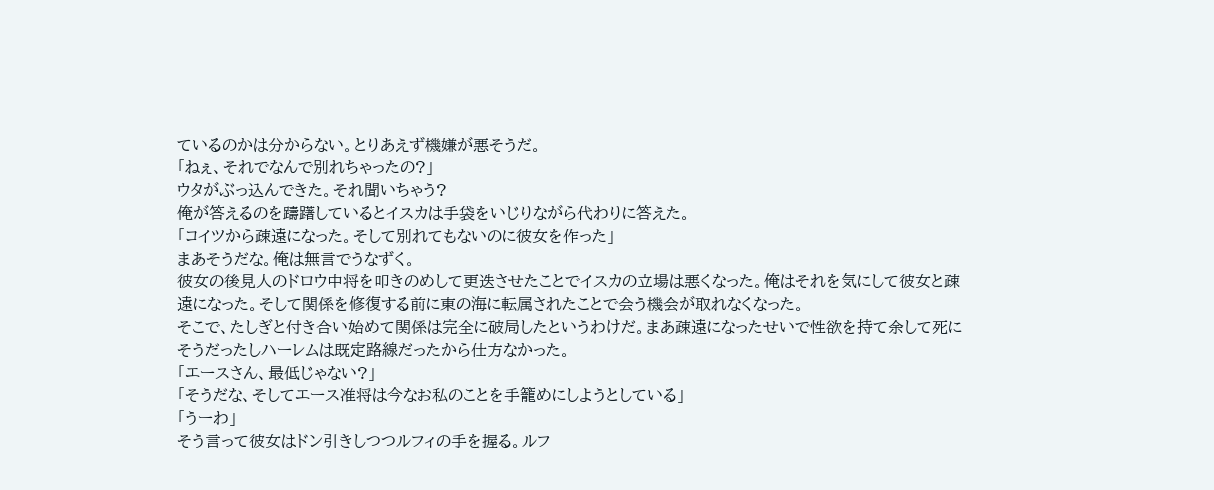ているのかは分からない。とりあえず機嫌が悪そうだ。
「ねぇ、それでなんで別れちゃったの?」
ウタがぶっ込んできた。それ聞いちゃう?
俺が答えるのを躊躇しているとイスカは手袋をいじりながら代わりに答えた。
「コイツから疎遠になった。そして別れてもないのに彼女を作った」
まあそうだな。俺は無言でうなずく。
彼女の後見人のドロウ中将を叩きのめして更迭させたことでイスカの立場は悪くなった。俺はそれを気にして彼女と疎遠になった。そして関係を修復する前に東の海に転属されたことで会う機会が取れなくなった。
そこで、たしぎと付き合い始めて関係は完全に破局したというわけだ。まあ疎遠になったせいで性欲を持て余して死にそうだったしハーレムは既定路線だったから仕方なかった。
「エースさん、最低じゃない?」
「そうだな、そしてエース准将は今なお私のことを手籠めにしようとしている」
「うーわ」
そう言って彼女はドン引きしつつルフィの手を握る。ルフ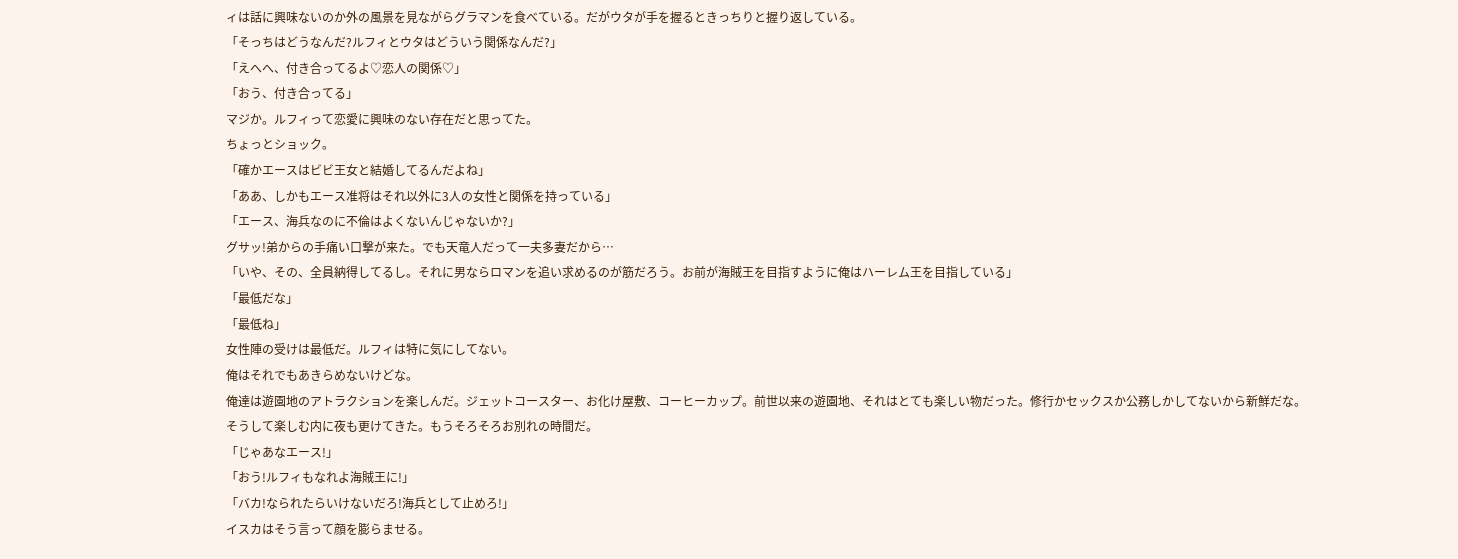ィは話に興味ないのか外の風景を見ながらグラマンを食べている。だがウタが手を握るときっちりと握り返している。
「そっちはどうなんだ?ルフィとウタはどういう関係なんだ?」
「えへへ、付き合ってるよ♡恋人の関係♡」
「おう、付き合ってる」
マジか。ルフィって恋愛に興味のない存在だと思ってた。
ちょっとショック。
「確かエースはビビ王女と結婚してるんだよね」
「ああ、しかもエース准将はそれ以外に3人の女性と関係を持っている」
「エース、海兵なのに不倫はよくないんじゃないか?」
グサッ!弟からの手痛い口撃が来た。でも天竜人だって一夫多妻だから…
「いや、その、全員納得してるし。それに男ならロマンを追い求めるのが筋だろう。お前が海賊王を目指すように俺はハーレム王を目指している」
「最低だな」
「最低ね」
女性陣の受けは最低だ。ルフィは特に気にしてない。
俺はそれでもあきらめないけどな。
俺達は遊園地のアトラクションを楽しんだ。ジェットコースター、お化け屋敷、コーヒーカップ。前世以来の遊園地、それはとても楽しい物だった。修行かセックスか公務しかしてないから新鮮だな。
そうして楽しむ内に夜も更けてきた。もうそろそろお別れの時間だ。
「じゃあなエース!」
「おう!ルフィもなれよ海賊王に!」
「バカ!なられたらいけないだろ!海兵として止めろ!」
イスカはそう言って顔を膨らませる。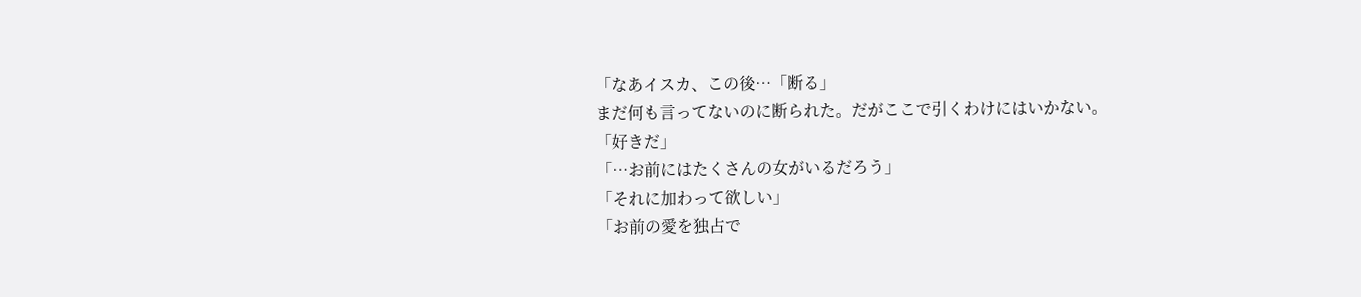「なあイスカ、この後…「断る」
まだ何も言ってないのに断られた。だがここで引くわけにはいかない。
「好きだ」
「…お前にはたくさんの女がいるだろう」
「それに加わって欲しい」
「お前の愛を独占で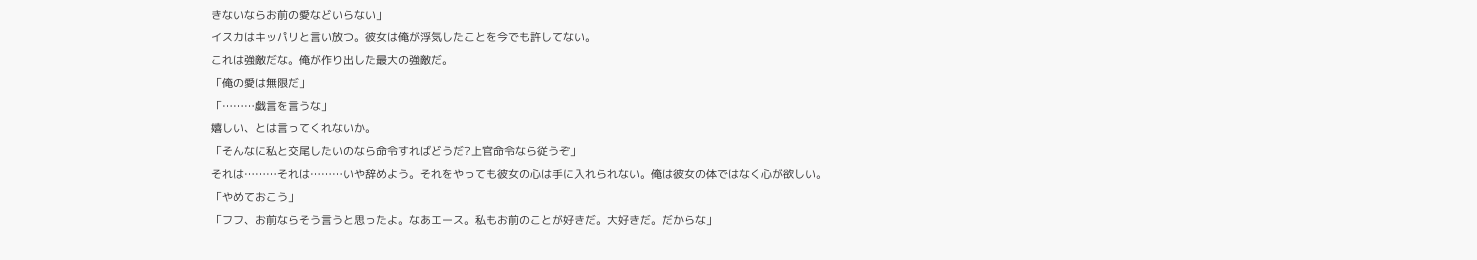きないならお前の愛などいらない」
イスカはキッパリと言い放つ。彼女は俺が浮気したことを今でも許してない。
これは強敵だな。俺が作り出した最大の強敵だ。
「俺の愛は無限だ」
「………戯言を言うな」
嬉しい、とは言ってくれないか。
「そんなに私と交尾したいのなら命令すればどうだ?上官命令なら従うぞ」
それは………それは………いや辞めよう。それをやっても彼女の心は手に入れられない。俺は彼女の体ではなく心が欲しい。
「やめておこう」
「フフ、お前ならそう言うと思ったよ。なあエース。私もお前のことが好きだ。大好きだ。だからな」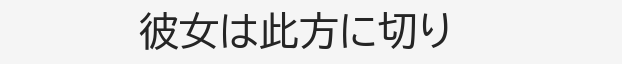彼女は此方に切り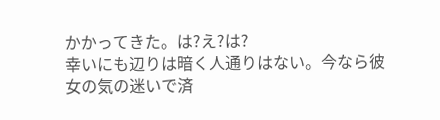かかってきた。は?え?は?
幸いにも辺りは暗く人通りはない。今なら彼女の気の迷いで済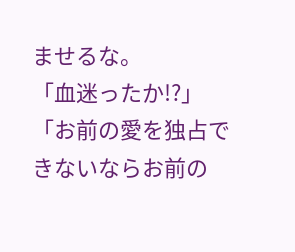ませるな。
「血迷ったか!?」
「お前の愛を独占できないならお前の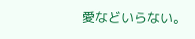愛などいらない。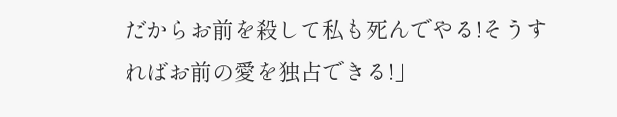だからお前を殺して私も死んでやる!そうすればお前の愛を独占できる!」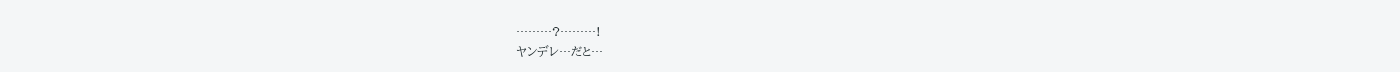………?………!
ヤンデレ…だと…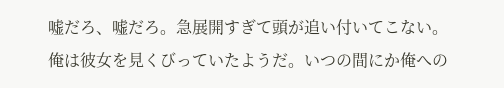嘘だろ、嘘だろ。急展開すぎて頭が追い付いてこない。
俺は彼女を見くびっていたようだ。いつの間にか俺への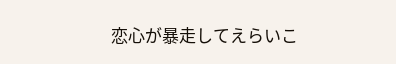恋心が暴走してえらいこ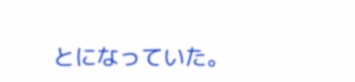とになっていた。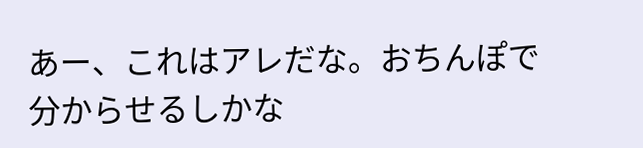あー、これはアレだな。おちんぽで分からせるしかな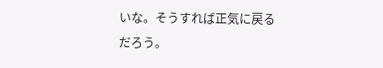いな。そうすれば正気に戻るだろう。